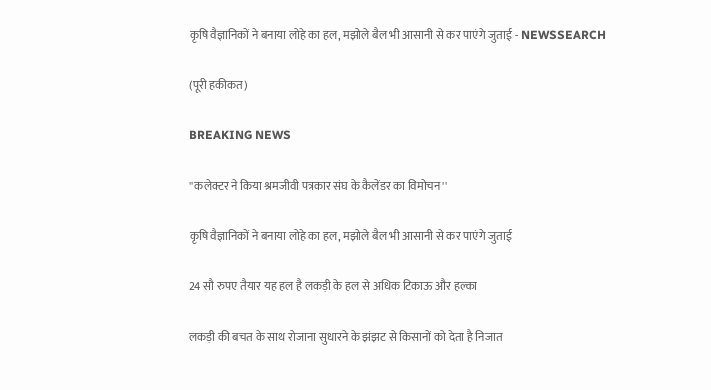कृषि वैज्ञानिकों ने बनाया लोहे का हल, मझोले बैल भी आसानी से कर पाएंगे जुताई - NEWSSEARCH

(पूरी हकीकत)

BREAKING NEWS

''कलेक्टर ने किया श्रमजीवी पत्रकार संघ के कैलेंडर का विमोचन''

कृषि वैज्ञानिकों ने बनाया लोहे का हल, मझोले बैल भी आसानी से कर पाएंगे जुताई

24 सौ रुपए तैयार यह हल है लकड़ी के हल से अधिक टिकाऊ और हल्का

लकड़ी की बचत के साथ रोजाना सुधारने के झंझट से किसानों को देता है निजात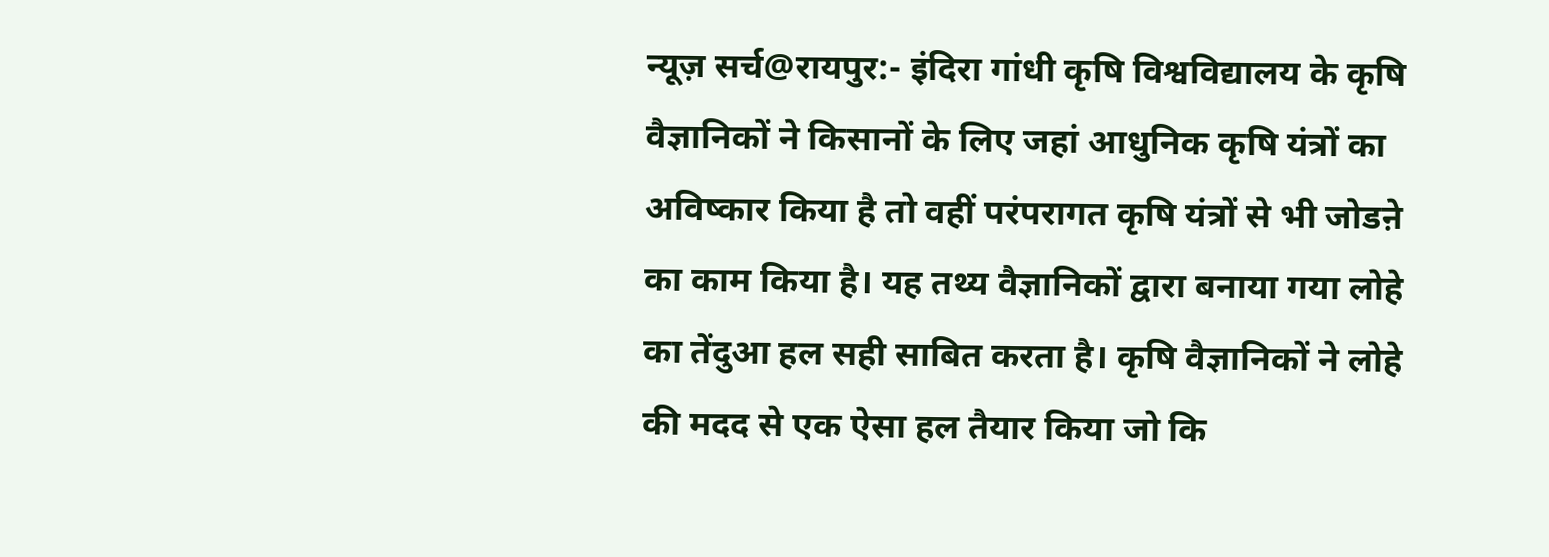न्यूज़ सर्च@रायपुर:- इंदिरा गांधी कृषि विश्वविद्यालय के कृषि वैज्ञानिकों ने किसानों के लिए जहां आधुनिक कृषि यंत्रों का अविष्कार किया है तो वहीं परंपरागत कृषि यंत्रों से भी जोडऩे का काम किया है। यह तथ्य वैज्ञानिकों द्वारा बनाया गया लोहे का तेंदुआ हल सही साबित करता है। कृषि वैज्ञानिकों ने लोहे की मदद से एक ऐसा हल तैयार किया जो कि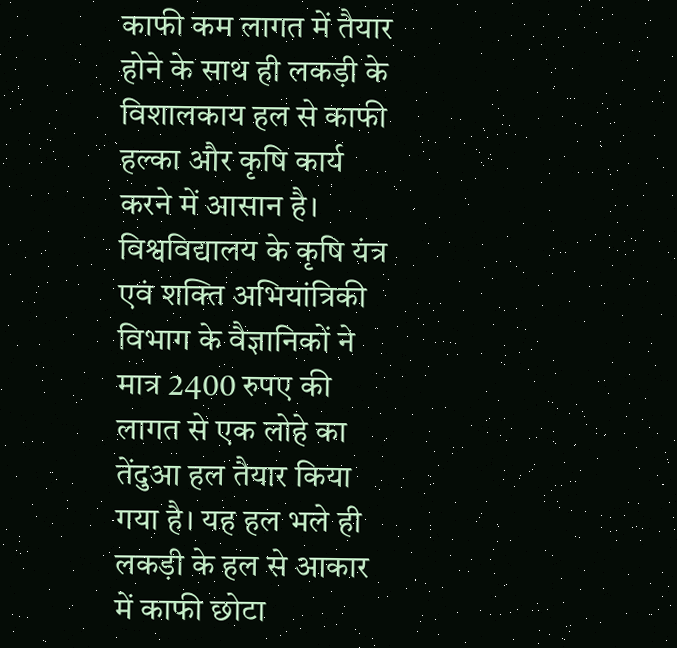काफी कम लागत में तैयार होने के साथ ही लकड़ी के विशालकाय हल से काफी हल्का और कृषि कार्य करने में आसान है।
विश्वविद्यालय के कृषि यंत्र एवं शक्ति अभियांत्रिकी विभाग के वैज्ञानिकों ने मात्र 2400 रुपए की लागत से एक लोहे का तेंदुआ हल तैयार किया गया है। यह हल भले ही लकड़ी के हल से आकार में काफी छोटा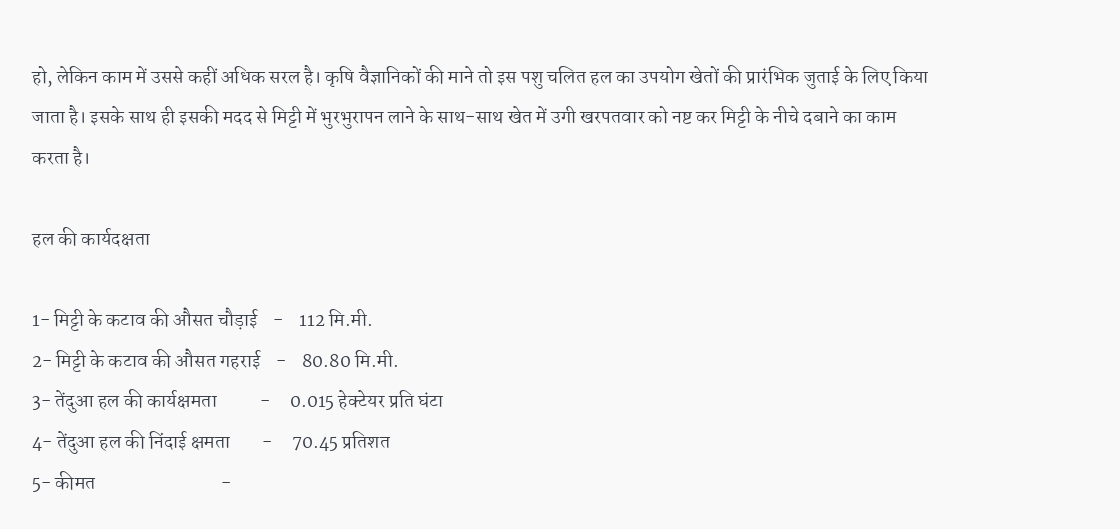हो, लेकिन काम में उससे कहीं अधिक सरल है। कृषि वैज्ञानिकों की माने तो इस पशु चलित हल का उपयोग खेतों की प्रारंभिक जुताई के लिए किया जाता है। इसके साथ ही इसकी मदद से मिट्टी में भुरभुरापन लाने के साथ-साथ खेत में उगी खरपतवार को नष्ट कर मिट्टी के नीचे दबाने का काम करता है।

हल की कार्यदक्षता

1- मिट्टी के कटाव की औसत चौड़ाई    -    112 मि.मी.
2- मिट्टी के कटाव की औसत गहराई    -    80.80 मि.मी.
3- तेंदुआ हल की कार्यक्षमता           -     0.015 हेक्टेयर प्रति घंटा
4- तेंदुआ हल की निंदाई क्षमता        -     70.45 प्रतिशत
5- कीमत                                -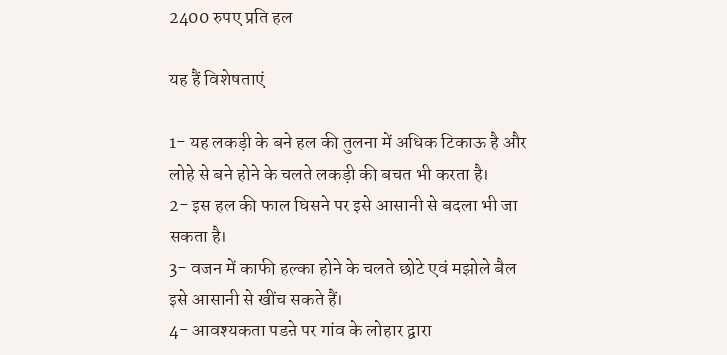2400 रुपए प्रति हल

यह हैं विशेषताएं

1- यह लकड़ी के बने हल की तुलना में अधिक टिकाऊ है और लोहे से बने होने के चलते लकड़ी की बचत भी करता है।
2- इस हल की फाल घिसने पर इसे आसानी से बदला भी जा सकता है।
3- वजन में काफी हल्का होने के चलते छोटे एवं मझोले बैल इसे आसानी से खींच सकते हैं।
4- आवश्यकता पडऩे पर गांव के लोहार द्वारा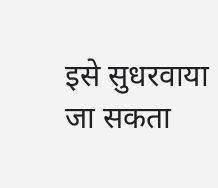इसे सुधरवाया जा सकता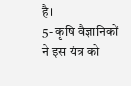है।
5- कृषि वैज्ञानिकों ने इस यंत्र को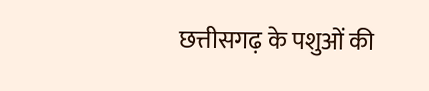छत्तीसगढ़ के पशुओं की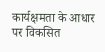कार्यक्षमता के आधार पर विकसित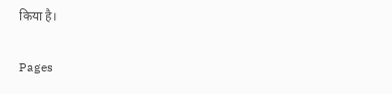किया है।

Pages